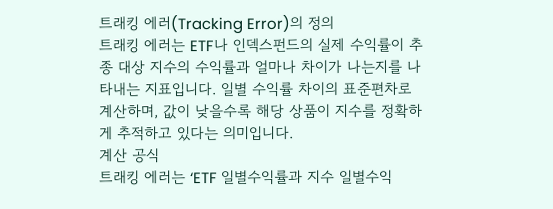트래킹 에러(Tracking Error)의 정의
트래킹 에러는 ETF나 인덱스펀드의 실제 수익률이 추종 대상 지수의 수익률과 얼마나 차이가 나는지를 나타내는 지표입니다. 일별 수익률 차이의 표준편차로 계산하며, 값이 낮을수록 해당 상품이 지수를 정확하게 추적하고 있다는 의미입니다.
계산 공식
트래킹 에러는 ‘ETF 일별수익률과 지수 일별수익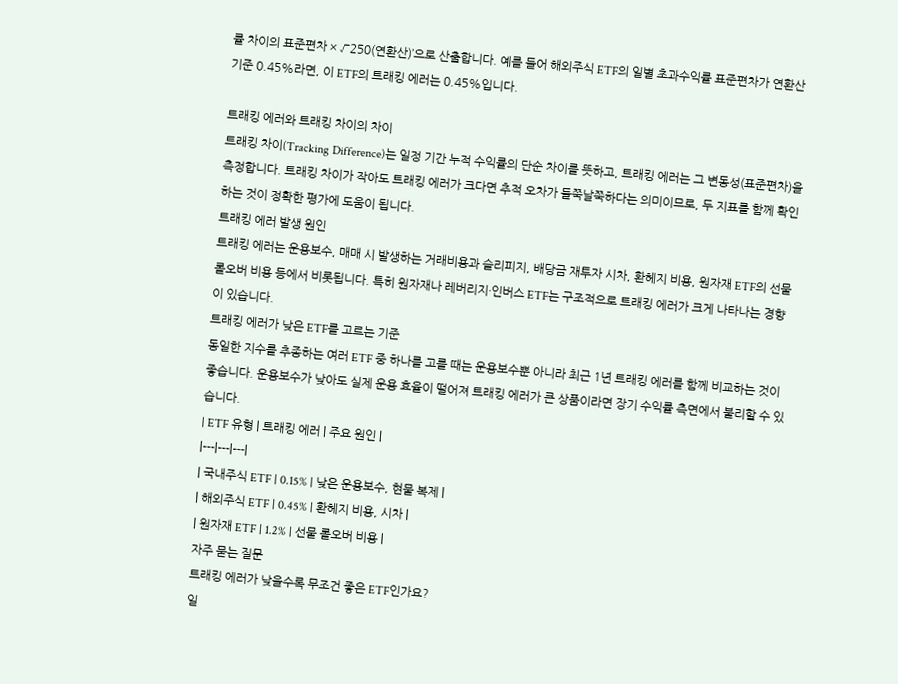률 차이의 표준편차 × √250(연환산)’으로 산출합니다. 예를 들어 해외주식 ETF의 일별 초과수익률 표준편차가 연환산 기준 0.45%라면, 이 ETF의 트래킹 에러는 0.45%입니다.

트래킹 에러와 트래킹 차이의 차이
트래킹 차이(Tracking Difference)는 일정 기간 누적 수익률의 단순 차이를 뜻하고, 트래킹 에러는 그 변동성(표준편차)을 측정합니다. 트래킹 차이가 작아도 트래킹 에러가 크다면 추적 오차가 들쭉날쭉하다는 의미이므로, 두 지표를 함께 확인하는 것이 정확한 평가에 도움이 됩니다.
트래킹 에러 발생 원인
트래킹 에러는 운용보수, 매매 시 발생하는 거래비용과 슬리피지, 배당금 재투자 시차, 환헤지 비용, 원자재 ETF의 선물 롤오버 비용 등에서 비롯됩니다. 특히 원자재나 레버리지·인버스 ETF는 구조적으로 트래킹 에러가 크게 나타나는 경향이 있습니다.
트래킹 에러가 낮은 ETF를 고르는 기준
동일한 지수를 추종하는 여러 ETF 중 하나를 고를 때는 운용보수뿐 아니라 최근 1년 트래킹 에러를 함께 비교하는 것이 좋습니다. 운용보수가 낮아도 실제 운용 효율이 떨어져 트래킹 에러가 큰 상품이라면 장기 수익률 측면에서 불리할 수 있습니다.
| ETF 유형 | 트래킹 에러 | 주요 원인 |
|---|---|---|
| 국내주식 ETF | 0.15% | 낮은 운용보수, 현물 복제 |
| 해외주식 ETF | 0.45% | 환헤지 비용, 시차 |
| 원자재 ETF | 1.2% | 선물 롤오버 비용 |
자주 묻는 질문
트래킹 에러가 낮을수록 무조건 좋은 ETF인가요?
일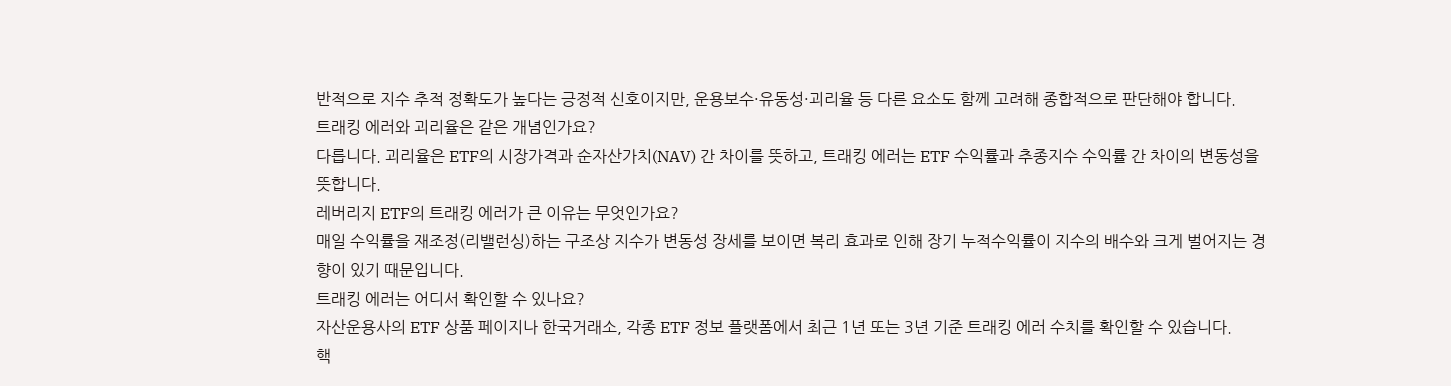반적으로 지수 추적 정확도가 높다는 긍정적 신호이지만, 운용보수·유동성·괴리율 등 다른 요소도 함께 고려해 종합적으로 판단해야 합니다.
트래킹 에러와 괴리율은 같은 개념인가요?
다릅니다. 괴리율은 ETF의 시장가격과 순자산가치(NAV) 간 차이를 뜻하고, 트래킹 에러는 ETF 수익률과 추종지수 수익률 간 차이의 변동성을 뜻합니다.
레버리지 ETF의 트래킹 에러가 큰 이유는 무엇인가요?
매일 수익률을 재조정(리밸런싱)하는 구조상 지수가 변동성 장세를 보이면 복리 효과로 인해 장기 누적수익률이 지수의 배수와 크게 벌어지는 경향이 있기 때문입니다.
트래킹 에러는 어디서 확인할 수 있나요?
자산운용사의 ETF 상품 페이지나 한국거래소, 각종 ETF 정보 플랫폼에서 최근 1년 또는 3년 기준 트래킹 에러 수치를 확인할 수 있습니다.
핵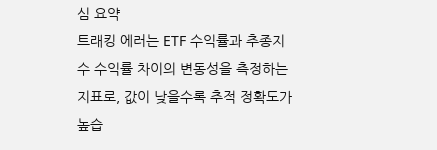심 요약
트래킹 에러는 ETF 수익률과 추종지수 수익률 차이의 변동성을 측정하는 지표로, 값이 낮을수록 추적 정확도가 높습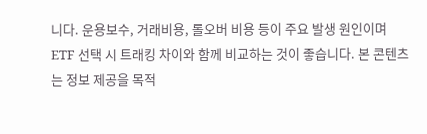니다. 운용보수, 거래비용, 롤오버 비용 등이 주요 발생 원인이며 ETF 선택 시 트래킹 차이와 함께 비교하는 것이 좋습니다. 본 콘텐츠는 정보 제공을 목적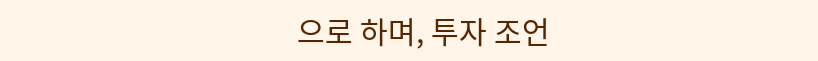으로 하며, 투자 조언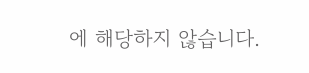에 해당하지 않습니다.